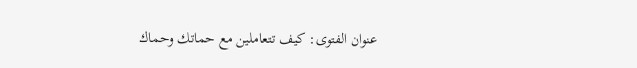عنوان الفتوى: كيف تتعاملين مع حماتك وحماك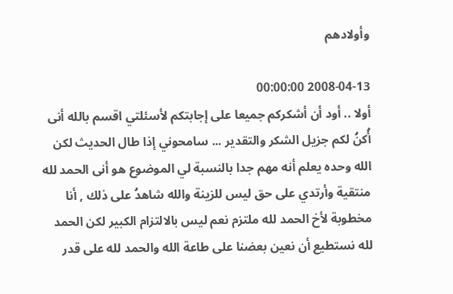وأولادهم

2008-04-13 00:00:00
أولا .. أود أن أشكركم جميعا على إجابتكم لأسئلتي اقسم بالله أنى أُكنُ لكم جزيل الشكر والتقدير ... سامحوني إذا طال الحديث لكن الله وحده يعلم أنه مهم جدا بالنسبة لي الموضوع هو أنى الحمد لله منتقية وأرتدي على حق ليس للزينة والله شاهدُ على ذلك , أنا مخطوبة لأخ الحمد لله ملتزم نعم ليس بالالتزام الكبير لكن الحمد لله نستطيع أن نعين بعضنا على طاعة الله والحمد لله على قدر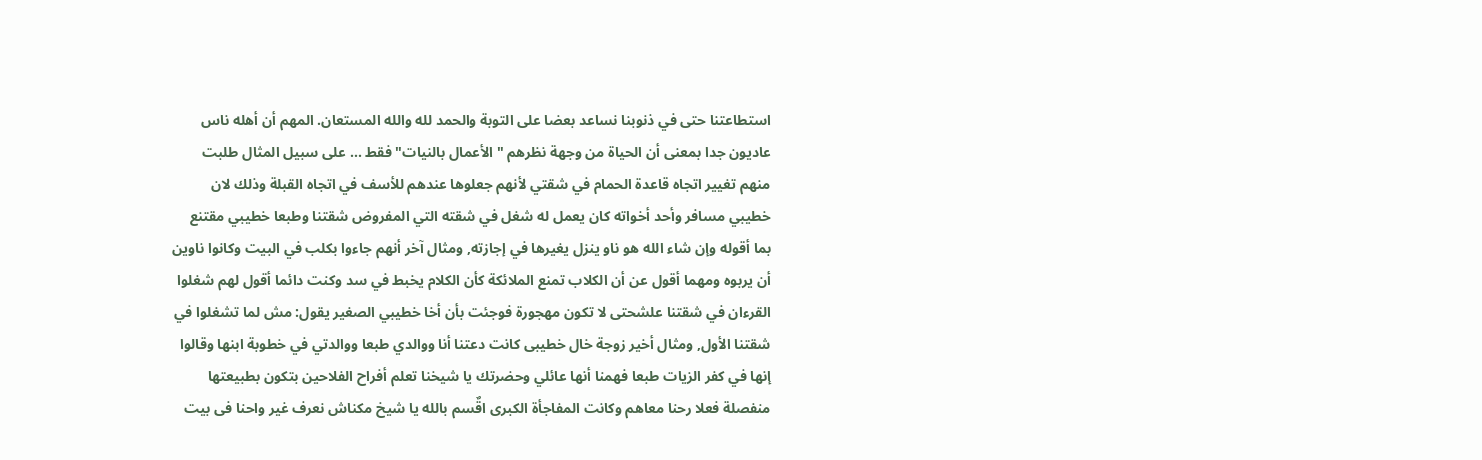استطاعتنا حتى في ذنوبنا نساعد بعضا على التوبة والحمد لله والله المستعان. المهم أن أهله ناس عاديون جدا بمعنى أن الحياة من وجهة نظرهم " الأعمال بالنيات" فقط ... على سبيل المثال طلبت منهم تغيير اتجاه قاعدة الحمام في شقتي لأنهم جعلوها عندهم للأسف في اتجاه القبلة وذلك لان خطيبي مسافر وأحد أخواته كان يعمل له شغل في شقته التي المفروض شقتنا وطبعا خطيبي مقتنع بما أقوله وإن شاء الله هو ناو ينزل يغيرها في إجازته, ومثال آخر أنهم جاءوا بكلب في البيت وكانوا ناوين أن يربوه ومهما أقول عن أن الكلاب تمنع الملائكة كأن الكلام يخبط في سد وكنت دائما أقول لهم شغلوا القرءان في شقتنا علشحتى لا تكون مهجورة فوجئت بأن أخا خطيبي الصغير يقول: مش لما تشغلوا في شقتنا الأول, ومثال أخير زوجة خال خطيبى كانت دعتنا أنا ووالدي طبعا ووالدتي في خطوبة ابنها وقالوا إنها في كفر الزيات طبعا فهمنا أنها عائلي وحضرتك يا شيخنا تعلم أفراح الفلاحين بتكون بطبيعتها منفصلة فعلا رحنا معاهم وكانت المفاجأة الكبرى اقٌسم بالله يا شيخ مكناش نعرف غير واحنا فى بيت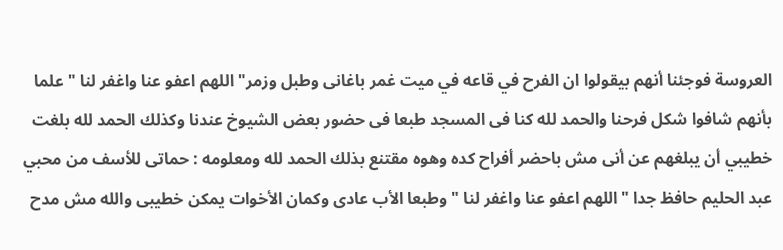العروسة فوجئنا أنهم بيقولوا ان الفرح في قاعه في ميت غمر باغانى وطبل وزمر" اللهم اعفو عنا واغفر لنا " علما بأنهم شافوا شكل فرحنا والحمد لله كنا فى المسجد طبعا فى حضور بعض الشيوخ عندنا وكذلك الحمد لله بلغت خطيبي أن يبلغهم عن أنى مش باحضر أفراح كده وهوه مقتنع بذلك الحمد لله ومعلومه : حماتى للأسف من محبي عبد الحليم حافظ جدا "اللهم اعفو عنا واغفر لنا " وطبعا الأب عادى وكمان الأخوات يمكن خطيبى والله مش مدح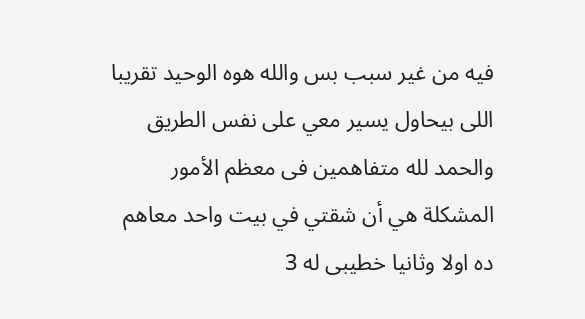فيه من غير سبب بس والله هوه الوحيد تقريبا اللى بيحاول يسير معي على نفس الطريق والحمد لله متفاهمين فى معظم الأمور المشكلة هي أن شقتي في بيت واحد معاهم ده اولا وثانيا خطيبى له 3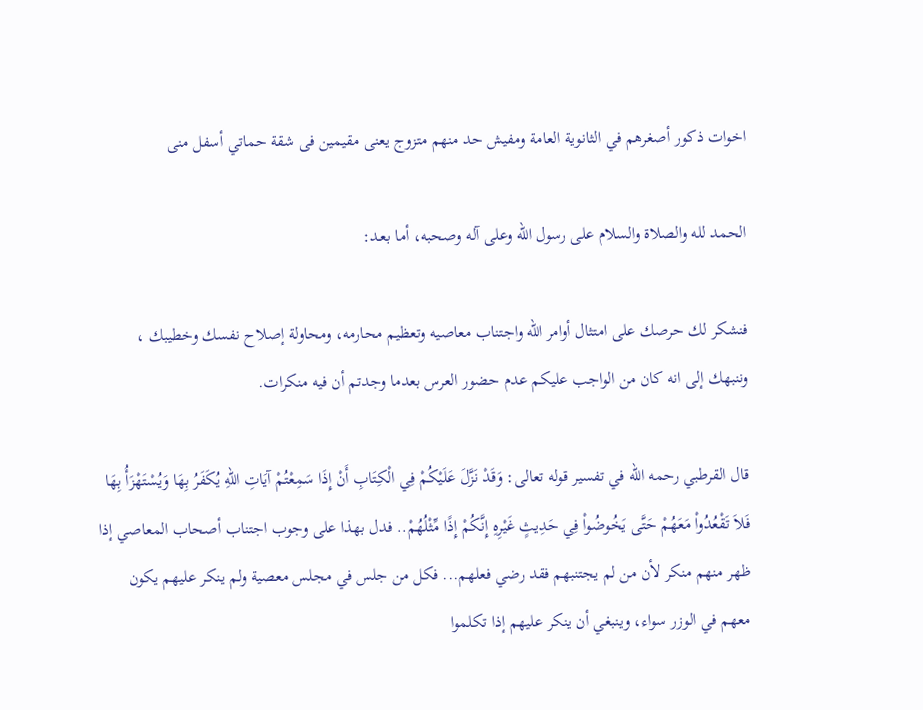اخوات ذكور أصغرهم في الثانوية العامة ومفيش حد منهم متزوج يعنى مقيمين فى شقة حماتي أسفل منى

الحمد لله والصلاة والسلام على رسول الله وعلى آله وصحبه، أما بعـد:

فنشكر لك حرصك على امتثال أوامر الله واجتناب معاصيه وتعظيم محارمه، ومحاولة إصلاح نفسك وخطيبك ، وننبهك إلى انه كان من الواجب عليكم عدم حضور العرس بعدما وجدتم أن فيه منكرات.

قال القرطبي رحمه الله في تفسير قوله تعالى: وَقَدْ نَزَّلَ عَلَيْكُمْ فِي الْكِتَابِ أَنْ إِذَا سَمِعْتُمْ آيَاتِ اللّهِ يُكَفَرُ بِهَا وَيُسْتَهْزَأُ بِهَا فَلاَ تَقْعُدُواْ مَعَهُمْ حَتَّى يَخُوضُواْ فِي حَدِيثٍ غَيْرِهِ إِنَّكُمْ إِذًا مِّثْلُهُمْ.. فدل بهذا على وجوب اجتناب أصحاب المعاصي إذا ظهر منهم منكر لأن من لم يجتنبهم فقد رضي فعلهم... فكل من جلس في مجلس معصية ولم ينكر عليهم يكون معهم في الوزر سواء، وينبغي أن ينكر عليهم إذا تكلموا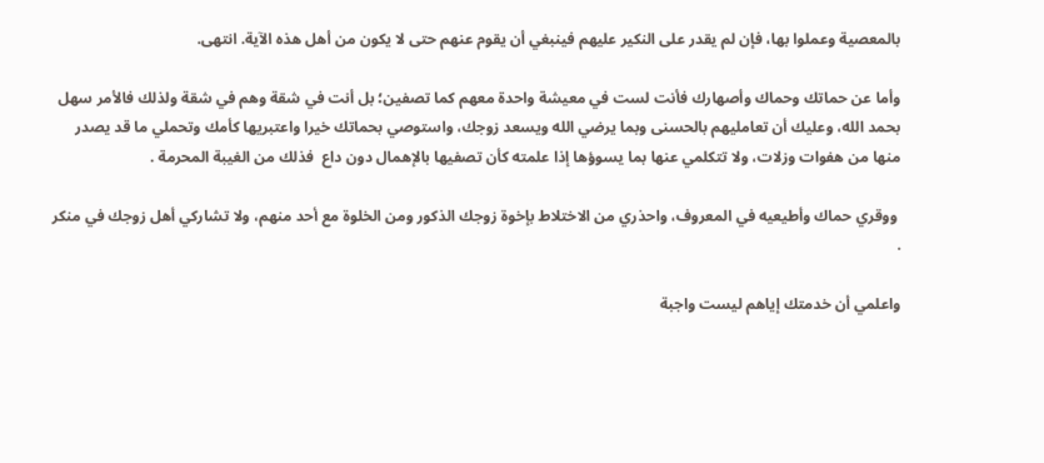بالمعصية وعملوا بها، فإن لم يقدر على النكير عليهم فينبغي أن يقوم عنهم حتى لا يكون من أهل هذه الآية. انتهى.

وأما عن حماتك وحماك وأصهارك فأنت لست في معيشة واحدة معهم كما تصفين؛ بل أنت في شقة وهم في شقة ولذلك فالأمر سهل بحمد الله، وعليك أن تعامليهم بالحسنى وبما يرضي الله ويسعد زوجك، واستوصي بحماتك خيرا واعتبريها كأمك وتحملي ما قد يصدر منها من هفوات وزلات، ولا تتكلمي عنها بما يسوؤها إذا علمته كأن تصفيها بالإهمال دون داع  فذلك من الغيبة المحرمة .

 ووقري حماك وأطيعيه في المعروف، واحذري من الاختلاط بإخوة زوجك الذكور ومن الخلوة مع أحد منهم، ولا تشاركي أهل زوجك في منكر .

واعلمي أن خدمتك إياهم ليست واجبة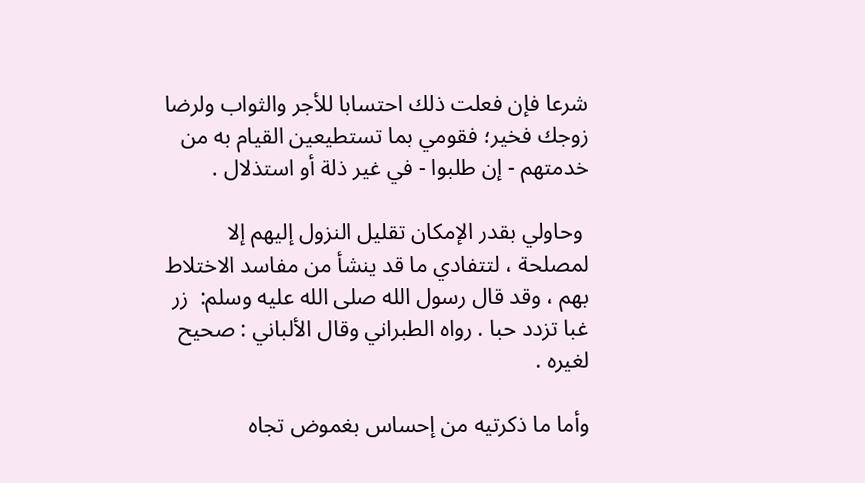شرعا فإن فعلت ذلك احتسابا للأجر والثواب ولرضا زوجك فخير؛ فقومي بما تستطيعين القيام به من خدمتهم - إن طلبوا - في غير ذلة أو استذلال .

 وحاولي بقدر الإمكان تقليل النزول إليهم إلا لمصلحة ، لتتفادي ما قد ينشأ من مفاسد الاختلاط  بهم ، وقد قال رسول الله صلى الله عليه وسلم:  زر غبا تزدد حبا . رواه الطبراني وقال الألباني : صحيح لغيره .

وأما ما ذكرتيه من إحساس بغموض تجاه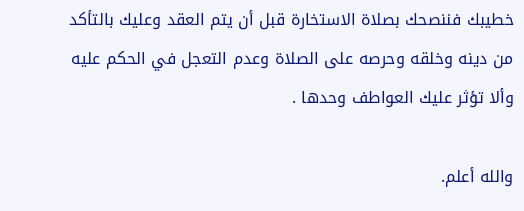خطيبك فننصحك بصلاة الاستخارة قبل أن يتم العقد وعليك بالتأكد من دينه وخلقه وحرصه على الصلاة وعدم التعجل في الحكم عليه وألا تؤثر عليك العواطف وحدها .

والله أعلم.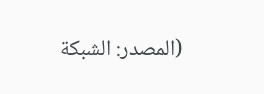(المصدر: الشبكة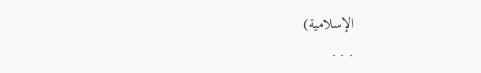الإسلامية)
. . .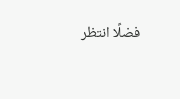فضلًا انتظر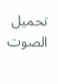تحميل الصوت